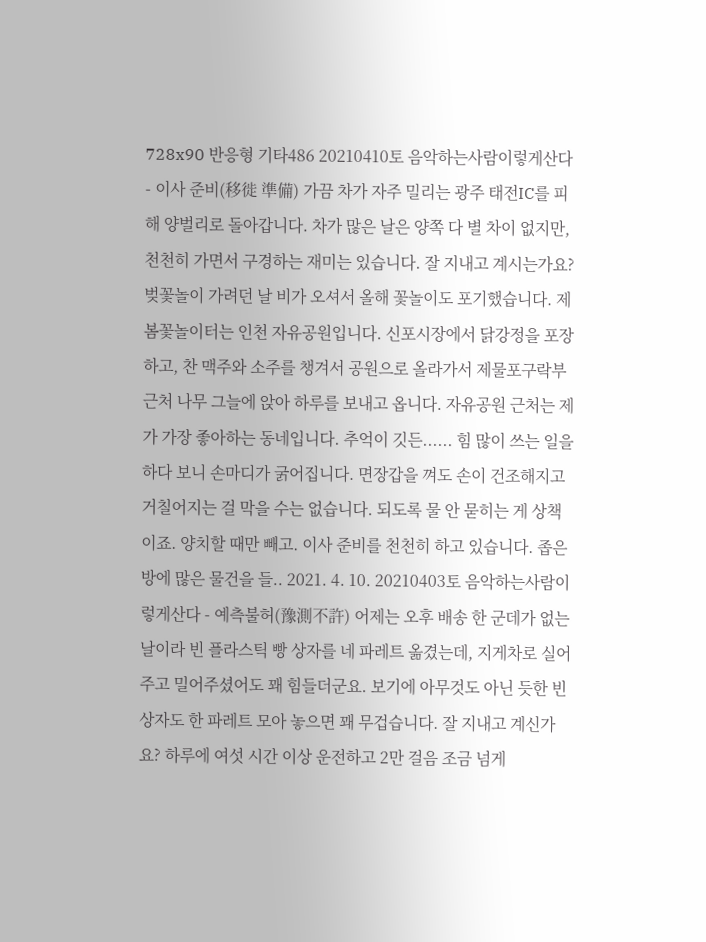728x90 반응형 기타486 20210410토 음악하는사람이렇게산다 - 이사 준비(移徙 準備) 가끔 차가 자주 밀리는 광주 태전IC를 피해 양벌리로 돌아갑니다. 차가 많은 날은 양쪽 다 별 차이 없지만, 천천히 가면서 구경하는 재미는 있습니다. 잘 지내고 계시는가요? 벚꽃놀이 가려던 날 비가 오셔서 올해 꽃놀이도 포기했습니다. 제 봄꽃놀이터는 인천 자유공원입니다. 신포시장에서 닭강정을 포장하고, 찬 맥주와 소주를 챙겨서 공원으로 올라가서 제물포구락부 근처 나무 그늘에 앉아 하루를 보내고 옵니다. 자유공원 근처는 제가 가장 좋아하는 동네입니다. 추억이 깃든...... 힘 많이 쓰는 일을 하다 보니 손마디가 굵어집니다. 면장갑을 껴도 손이 건조해지고 거칠어지는 걸 막을 수는 없습니다. 되도록 물 안 묻히는 게 상책이죠. 양치할 때만 빼고. 이사 준비를 천천히 하고 있습니다. 좁은 방에 많은 물건을 들.. 2021. 4. 10. 20210403토 음악하는사람이렇게산다 - 예측불허(豫測不許) 어제는 오후 배송 한 군데가 없는 날이라 빈 플라스틱 빵 상자를 네 파레트 옮겼는데, 지게차로 실어주고 밀어주셨어도 꽤 힘들더군요. 보기에 아무것도 아닌 듯한 빈 상자도 한 파레트 모아 놓으면 꽤 무겁습니다. 잘 지내고 계신가요? 하루에 여섯 시간 이상 운전하고 2만 걸음 조금 넘게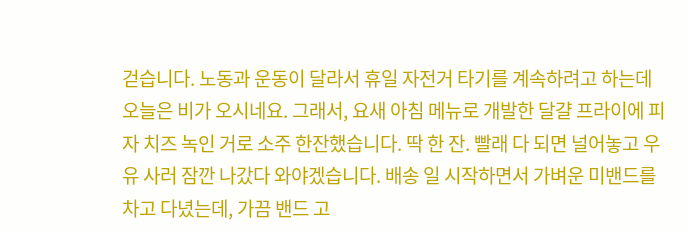걷습니다. 노동과 운동이 달라서 휴일 자전거 타기를 계속하려고 하는데 오늘은 비가 오시네요. 그래서, 요새 아침 메뉴로 개발한 달걀 프라이에 피자 치즈 녹인 거로 소주 한잔했습니다. 딱 한 잔. 빨래 다 되면 널어놓고 우유 사러 잠깐 나갔다 와야겠습니다. 배송 일 시작하면서 가벼운 미밴드를 차고 다녔는데, 가끔 밴드 고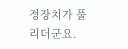정장치가 풀리더군요.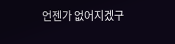언젠가 없어지겠구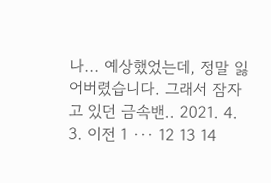나... 예상했었는데, 정말 잃어버렸습니다. 그래서 잠자고 있던 금속밴.. 2021. 4. 3. 이전 1 ··· 12 13 14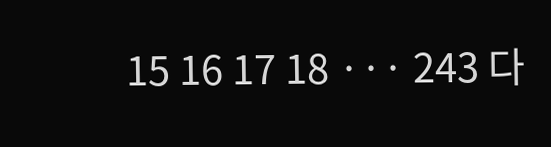15 16 17 18 ··· 243 다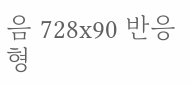음 728x90 반응형